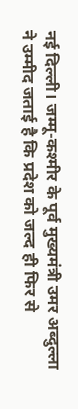नई दिल्ली। जम्मू-कश्मीर के पूर्व मुख्यमंत्री उमर अब्दुल्ला ने उम्मीद जताई है कि प्रदेश को जल्द ही फिर से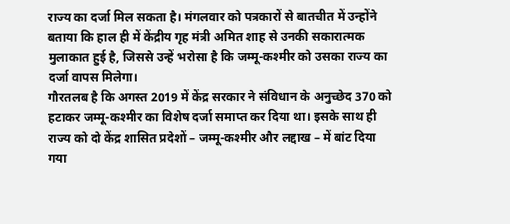राज्य का दर्जा मिल सकता है। मंगलवार को पत्रकारों से बातचीत में उन्होंने बताया कि हाल ही में केंद्रीय गृह मंत्री अमित शाह से उनकी सकारात्मक मुलाकात हुई है, जिससे उन्हें भरोसा है कि जम्मू-कश्मीर को उसका राज्य का दर्जा वापस मिलेगा।
गौरतलब है कि अगस्त 2019 में केंद्र सरकार ने संविधान के अनुच्छेद 370 को हटाकर जम्मू-कश्मीर का विशेष दर्जा समाप्त कर दिया था। इसके साथ ही राज्य को दो केंद्र शासित प्रदेशों – जम्मू-कश्मीर और लद्दाख – में बांट दिया गया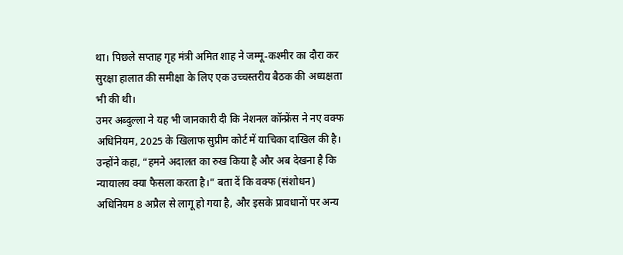था। पिछले सप्ताह गृह मंत्री अमित शाह ने जम्मू-कश्मीर का दौरा कर सुरक्षा हालात की समीक्षा के लिए एक उच्चस्तरीय बैठक की अध्यक्षता भी की थी।
उमर अब्दुल्ला ने यह भी जानकारी दी कि नेशनल कॉन्फ्रेंस ने नए वक्फ अधिनियम, 2025 के खिलाफ सुप्रीम कोर्ट में याचिका दाखिल की है। उन्होंने कहा, “हमने अदालत का रुख किया है और अब देखना है कि न्यायालय क्या फैसला करता है।” बता दें कि वक्फ (संशोधन) अधिनियम 8 अप्रैल से लागू हो गया है, और इसके प्रावधानों पर अन्य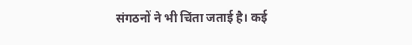संगठनों ने भी चिंता जताई है। कई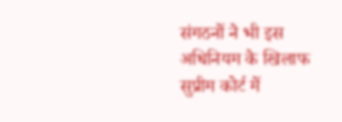संगठनों ने भी इस अधिनियम के खिलाफ सुप्रीम कोर्ट में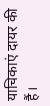याचिकाएं दायर की हैं।